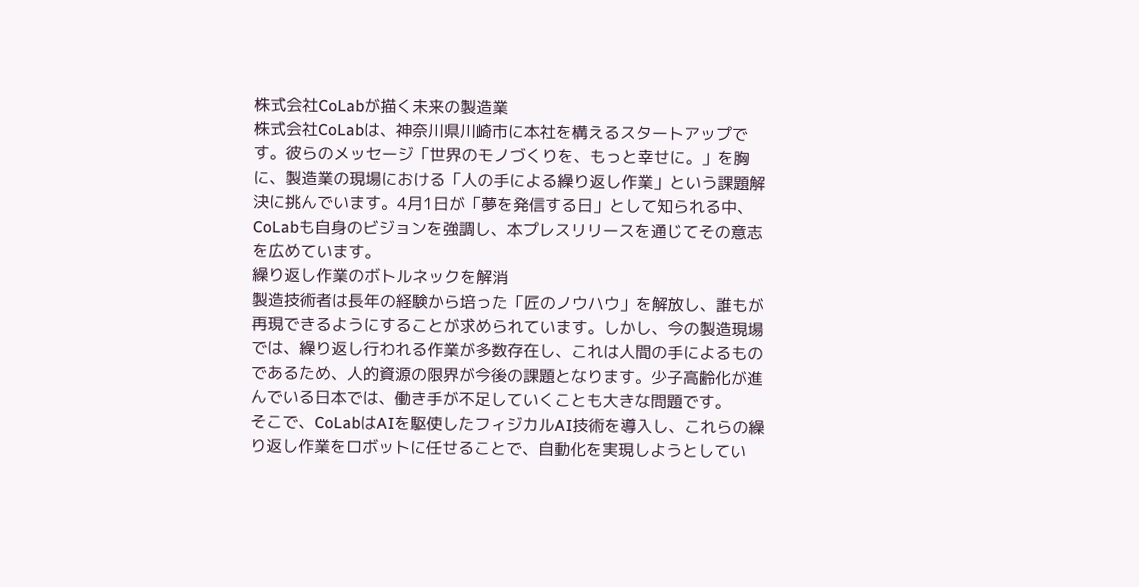株式会社CoLabが描く未来の製造業
株式会社CoLabは、神奈川県川崎市に本社を構えるスタートアップです。彼らのメッセージ「世界のモノづくりを、もっと幸せに。」を胸に、製造業の現場における「人の手による繰り返し作業」という課題解決に挑んでいます。4月1日が「夢を発信する日」として知られる中、CoLabも自身のビジョンを強調し、本プレスリリースを通じてその意志を広めています。
繰り返し作業のボトルネックを解消
製造技術者は長年の経験から培った「匠のノウハウ」を解放し、誰もが再現できるようにすることが求められています。しかし、今の製造現場では、繰り返し行われる作業が多数存在し、これは人間の手によるものであるため、人的資源の限界が今後の課題となります。少子高齢化が進んでいる日本では、働き手が不足していくことも大きな問題です。
そこで、CoLabはAIを駆使したフィジカルAI技術を導入し、これらの繰り返し作業をロボットに任せることで、自動化を実現しようとしてい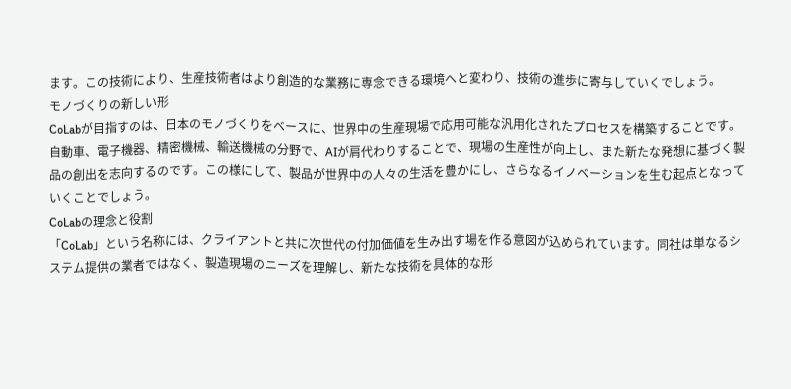ます。この技術により、生産技術者はより創造的な業務に専念できる環境へと変わり、技術の進歩に寄与していくでしょう。
モノづくりの新しい形
CoLabが目指すのは、日本のモノづくりをベースに、世界中の生産現場で応用可能な汎用化されたプロセスを構築することです。自動車、電子機器、精密機械、輸送機械の分野で、AIが肩代わりすることで、現場の生産性が向上し、また新たな発想に基づく製品の創出を志向するのです。この様にして、製品が世界中の人々の生活を豊かにし、さらなるイノベーションを生む起点となっていくことでしょう。
CoLabの理念と役割
「CoLab」という名称には、クライアントと共に次世代の付加価値を生み出す場を作る意図が込められています。同社は単なるシステム提供の業者ではなく、製造現場のニーズを理解し、新たな技術を具体的な形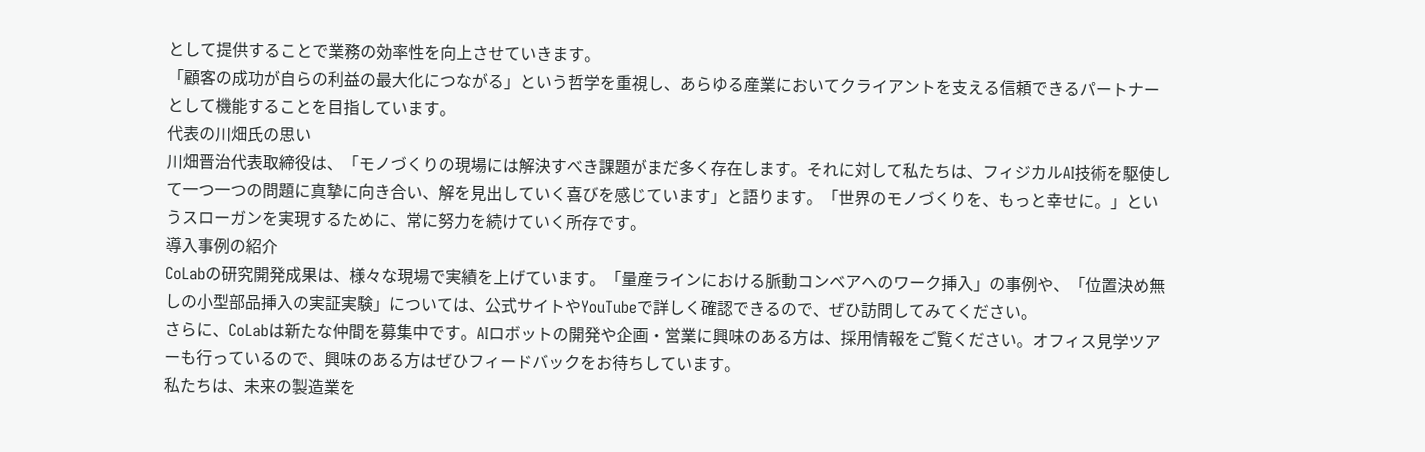として提供することで業務の効率性を向上させていきます。
「顧客の成功が自らの利益の最大化につながる」という哲学を重視し、あらゆる産業においてクライアントを支える信頼できるパートナーとして機能することを目指しています。
代表の川畑氏の思い
川畑晋治代表取締役は、「モノづくりの現場には解決すべき課題がまだ多く存在します。それに対して私たちは、フィジカルAI技術を駆使して一つ一つの問題に真摯に向き合い、解を見出していく喜びを感じています」と語ります。「世界のモノづくりを、もっと幸せに。」というスローガンを実現するために、常に努力を続けていく所存です。
導入事例の紹介
CoLabの研究開発成果は、様々な現場で実績を上げています。「量産ラインにおける脈動コンベアへのワーク挿入」の事例や、「位置決め無しの小型部品挿入の実証実験」については、公式サイトやYouTubeで詳しく確認できるので、ぜひ訪問してみてください。
さらに、CoLabは新たな仲間を募集中です。AIロボットの開発や企画・営業に興味のある方は、採用情報をご覧ください。オフィス見学ツアーも行っているので、興味のある方はぜひフィードバックをお待ちしています。
私たちは、未来の製造業を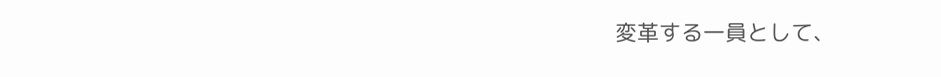変革する一員として、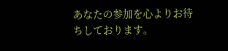あなたの参加を心よりお待ちしております。